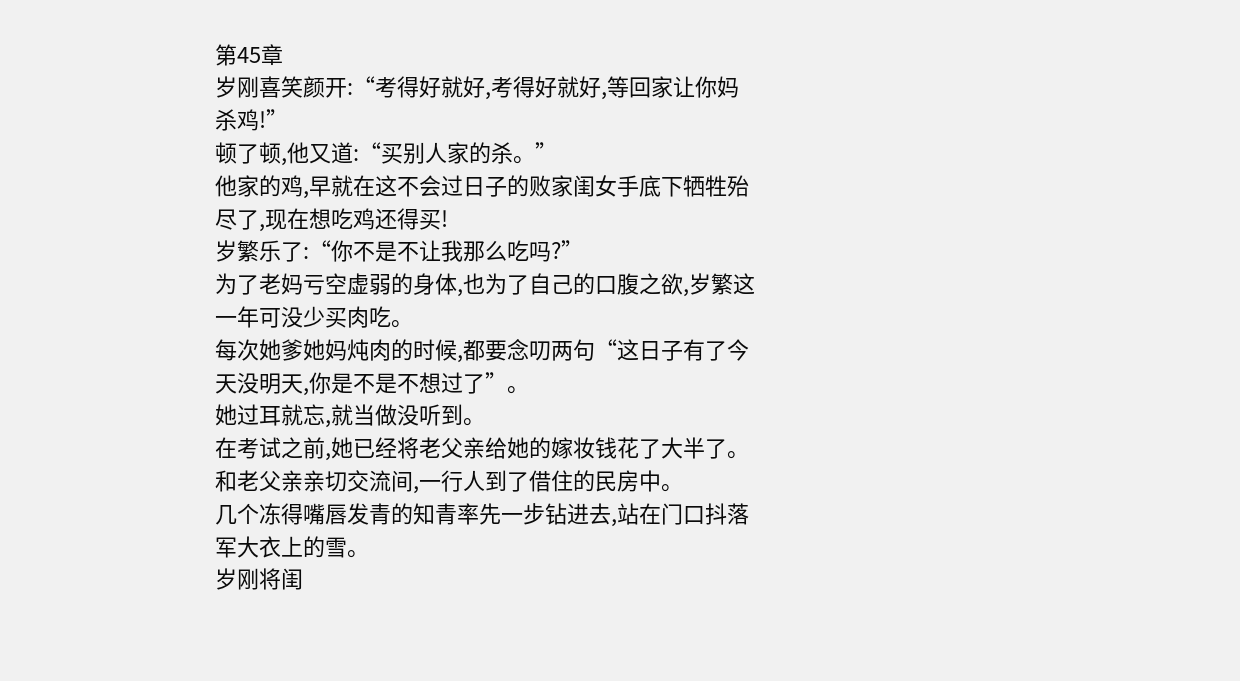第45章
岁刚喜笑颜开:“考得好就好,考得好就好,等回家让你妈杀鸡!”
顿了顿,他又道:“买别人家的杀。”
他家的鸡,早就在这不会过日子的败家闺女手底下牺牲殆尽了,现在想吃鸡还得买!
岁繁乐了:“你不是不让我那么吃吗?”
为了老妈亏空虚弱的身体,也为了自己的口腹之欲,岁繁这一年可没少买肉吃。
每次她爹她妈炖肉的时候,都要念叨两句“这日子有了今天没明天,你是不是不想过了”。
她过耳就忘,就当做没听到。
在考试之前,她已经将老父亲给她的嫁妆钱花了大半了。
和老父亲亲切交流间,一行人到了借住的民房中。
几个冻得嘴唇发青的知青率先一步钻进去,站在门口抖落军大衣上的雪。
岁刚将闺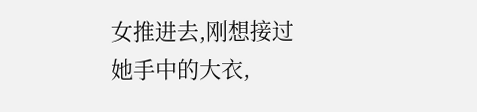女推进去,刚想接过她手中的大衣,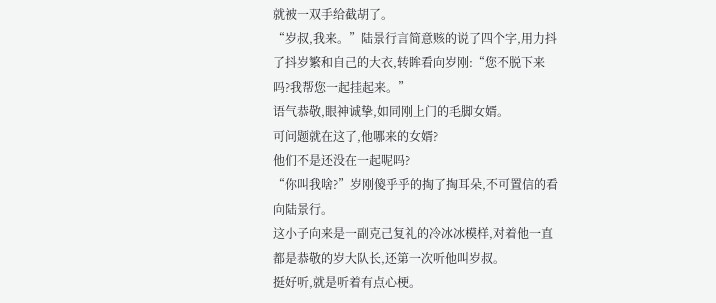就被一双手给截胡了。
“岁叔,我来。”陆景行言简意赅的说了四个字,用力抖了抖岁繁和自己的大衣,转眸看向岁刚:“您不脱下来吗?我帮您一起挂起来。”
语气恭敬,眼神诚挚,如同刚上门的毛脚女婿。
可问题就在这了,他哪来的女婿?
他们不是还没在一起呢吗?
“你叫我啥?”岁刚傻乎乎的掏了掏耳朵,不可置信的看向陆景行。
这小子向来是一副克己复礼的冷冰冰模样,对着他一直都是恭敬的岁大队长,还第一次听他叫岁叔。
挺好听,就是听着有点心梗。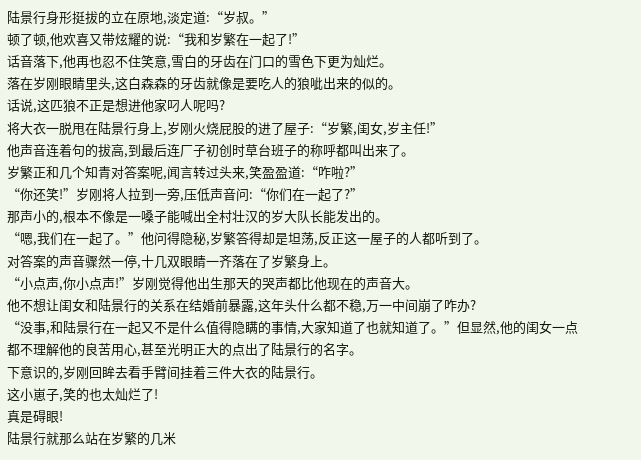陆景行身形挺拔的立在原地,淡定道:“岁叔。”
顿了顿,他欢喜又带炫耀的说:“我和岁繁在一起了!”
话音落下,他再也忍不住笑意,雪白的牙齿在门口的雪色下更为灿烂。
落在岁刚眼睛里头,这白森森的牙齿就像是要吃人的狼呲出来的似的。
话说,这匹狼不正是想进他家叼人呢吗?
将大衣一脱甩在陆景行身上,岁刚火烧屁股的进了屋子:“岁繁,闺女,岁主任!”
他声音连着句的拔高,到最后连厂子初创时草台班子的称呼都叫出来了。
岁繁正和几个知青对答案呢,闻言转过头来,笑盈盈道:“咋啦?”
“你还笑!”岁刚将人拉到一旁,压低声音问:“你们在一起了?”
那声小的,根本不像是一嗓子能喊出全村壮汉的岁大队长能发出的。
“嗯,我们在一起了。”他问得隐秘,岁繁答得却是坦荡,反正这一屋子的人都听到了。
对答案的声音骤然一停,十几双眼睛一齐落在了岁繁身上。
“小点声,你小点声!”岁刚觉得他出生那天的哭声都比他现在的声音大。
他不想让闺女和陆景行的关系在结婚前暴露,这年头什么都不稳,万一中间崩了咋办?
“没事,和陆景行在一起又不是什么值得隐瞒的事情,大家知道了也就知道了。”但显然,他的闺女一点都不理解他的良苦用心,甚至光明正大的点出了陆景行的名字。
下意识的,岁刚回眸去看手臂间挂着三件大衣的陆景行。
这小崽子,笑的也太灿烂了!
真是碍眼!
陆景行就那么站在岁繁的几米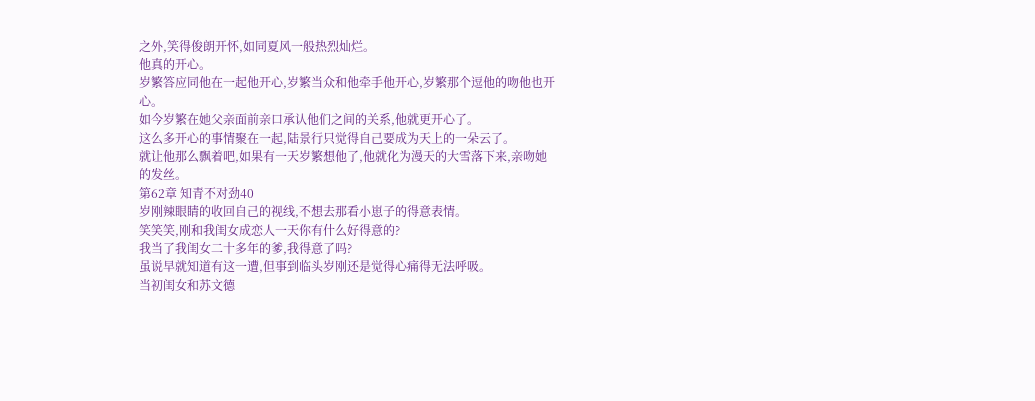之外,笑得俊朗开怀,如同夏风一般热烈灿烂。
他真的开心。
岁繁答应同他在一起他开心,岁繁当众和他牵手他开心,岁繁那个逗他的吻他也开心。
如今岁繁在她父亲面前亲口承认他们之间的关系,他就更开心了。
这么多开心的事情聚在一起,陆景行只觉得自己要成为天上的一朵云了。
就让他那么飘着吧,如果有一天岁繁想他了,他就化为漫天的大雪落下来,亲吻她的发丝。
第62章 知青不对劲40
岁刚辣眼睛的收回自己的视线,不想去那看小崽子的得意表情。
笑笑笑,刚和我闺女成恋人一天你有什么好得意的?
我当了我闺女二十多年的爹,我得意了吗?
虽说早就知道有这一遭,但事到临头岁刚还是觉得心痛得无法呼吸。
当初闺女和苏文德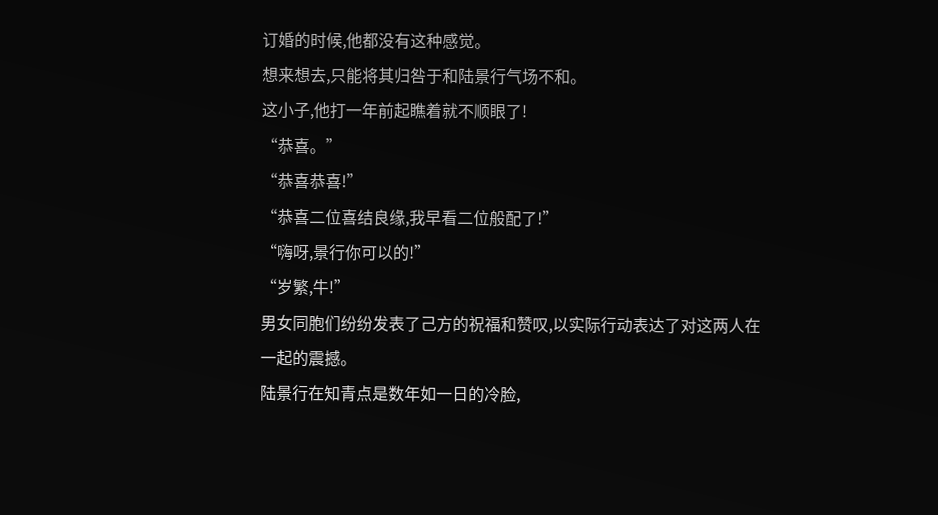订婚的时候,他都没有这种感觉。
想来想去,只能将其归咎于和陆景行气场不和。
这小子,他打一年前起瞧着就不顺眼了!
“恭喜。”
“恭喜恭喜!”
“恭喜二位喜结良缘,我早看二位般配了!”
“嗨呀,景行你可以的!”
“岁繁,牛!”
男女同胞们纷纷发表了己方的祝福和赞叹,以实际行动表达了对这两人在一起的震撼。
陆景行在知青点是数年如一日的冷脸,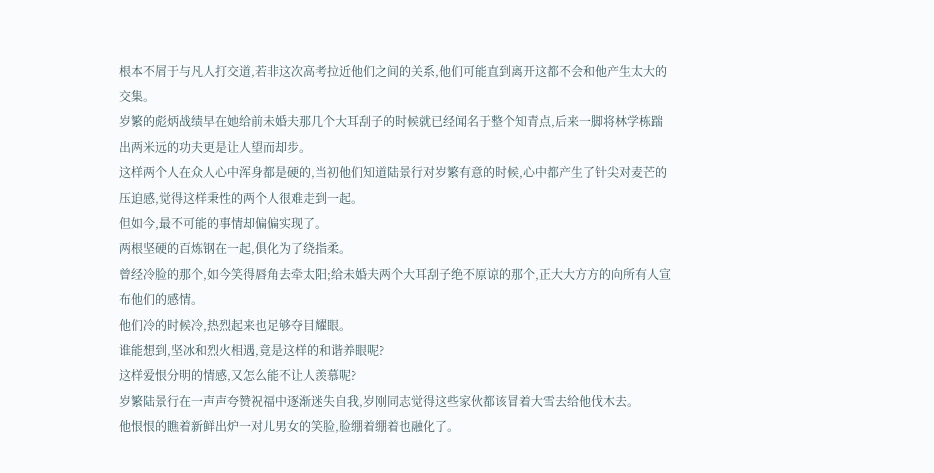根本不屑于与凡人打交道,若非这次高考拉近他们之间的关系,他们可能直到离开这都不会和他产生太大的交集。
岁繁的彪炳战绩早在她给前未婚夫那几个大耳刮子的时候就已经闻名于整个知青点,后来一脚将林学栋踹出两米远的功夫更是让人望而却步。
这样两个人在众人心中浑身都是硬的,当初他们知道陆景行对岁繁有意的时候,心中都产生了针尖对麦芒的压迫感,觉得这样秉性的两个人很难走到一起。
但如今,最不可能的事情却偏偏实现了。
两根坚硬的百炼钢在一起,俱化为了绕指柔。
曾经冷脸的那个,如今笑得唇角去牵太阳;给未婚夫两个大耳刮子绝不原谅的那个,正大大方方的向所有人宣布他们的感情。
他们冷的时候冷,热烈起来也足够夺目耀眼。
谁能想到,坚冰和烈火相遇,竟是这样的和谐养眼呢?
这样爱恨分明的情感,又怎么能不让人羡慕呢?
岁繁陆景行在一声声夸赞祝福中逐渐迷失自我,岁刚同志觉得这些家伙都该冒着大雪去给他伐木去。
他恨恨的瞧着新鲜出炉一对儿男女的笑脸,脸绷着绷着也融化了。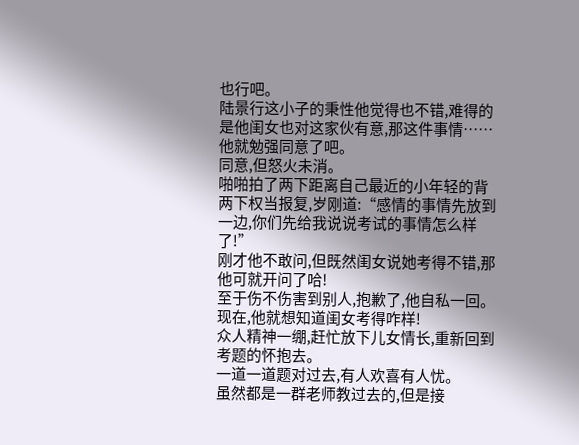也行吧。
陆景行这小子的秉性他觉得也不错,难得的是他闺女也对这家伙有意,那这件事情……他就勉强同意了吧。
同意,但怒火未消。
啪啪拍了两下距离自己最近的小年轻的背两下权当报复,岁刚道:“感情的事情先放到一边,你们先给我说说考试的事情怎么样了!”
刚才他不敢问,但既然闺女说她考得不错,那他可就开问了哈!
至于伤不伤害到别人,抱歉了,他自私一回。
现在,他就想知道闺女考得咋样!
众人精神一绷,赶忙放下儿女情长,重新回到考题的怀抱去。
一道一道题对过去,有人欢喜有人忧。
虽然都是一群老师教过去的,但是接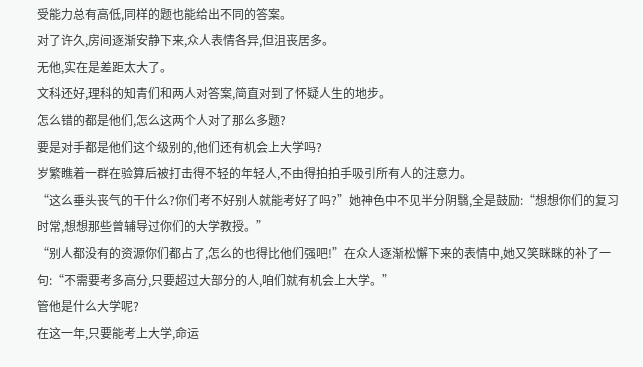受能力总有高低,同样的题也能给出不同的答案。
对了许久,房间逐渐安静下来,众人表情各异,但沮丧居多。
无他,实在是差距太大了。
文科还好,理科的知青们和两人对答案,简直对到了怀疑人生的地步。
怎么错的都是他们,怎么这两个人对了那么多题?
要是对手都是他们这个级别的,他们还有机会上大学吗?
岁繁瞧着一群在验算后被打击得不轻的年轻人,不由得拍拍手吸引所有人的注意力。
“这么垂头丧气的干什么?你们考不好别人就能考好了吗?”她神色中不见半分阴翳,全是鼓励:“想想你们的复习时常,想想那些曾辅导过你们的大学教授。”
“别人都没有的资源你们都占了,怎么的也得比他们强吧!”在众人逐渐松懈下来的表情中,她又笑眯眯的补了一句:“不需要考多高分,只要超过大部分的人,咱们就有机会上大学。”
管他是什么大学呢?
在这一年,只要能考上大学,命运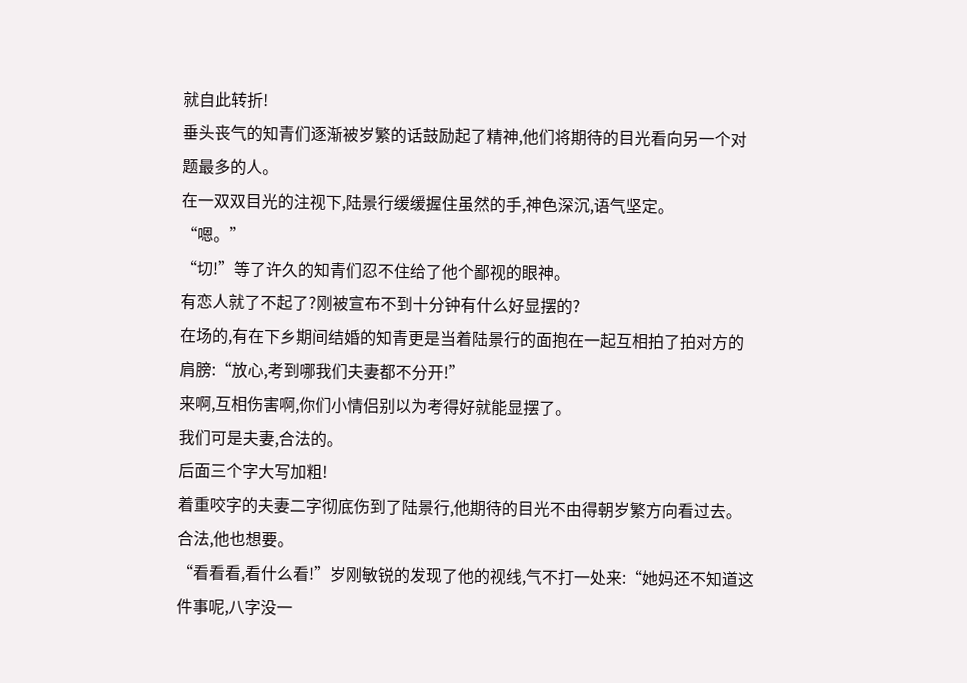就自此转折!
垂头丧气的知青们逐渐被岁繁的话鼓励起了精神,他们将期待的目光看向另一个对题最多的人。
在一双双目光的注视下,陆景行缓缓握住虽然的手,神色深沉,语气坚定。
“嗯。”
“切!”等了许久的知青们忍不住给了他个鄙视的眼神。
有恋人就了不起了?刚被宣布不到十分钟有什么好显摆的?
在场的,有在下乡期间结婚的知青更是当着陆景行的面抱在一起互相拍了拍对方的肩膀:“放心,考到哪我们夫妻都不分开!”
来啊,互相伤害啊,你们小情侣别以为考得好就能显摆了。
我们可是夫妻,合法的。
后面三个字大写加粗!
着重咬字的夫妻二字彻底伤到了陆景行,他期待的目光不由得朝岁繁方向看过去。
合法,他也想要。
“看看看,看什么看!”岁刚敏锐的发现了他的视线,气不打一处来:“她妈还不知道这件事呢,八字没一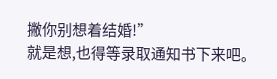撇你别想着结婚!”
就是想,也得等录取通知书下来吧。